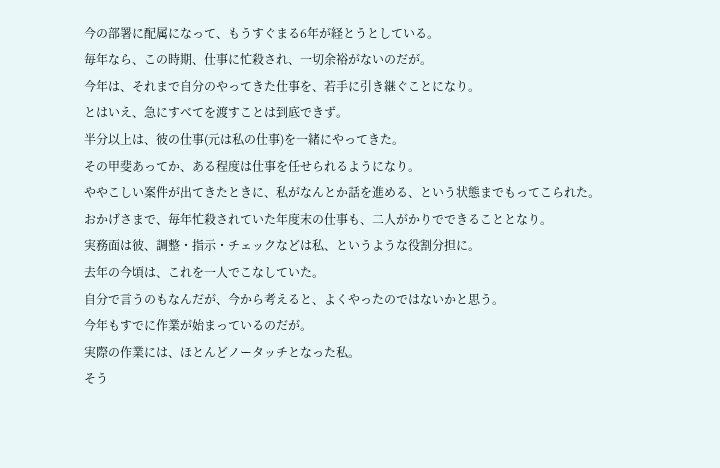今の部署に配属になって、もうすぐまる6年が経とうとしている。
毎年なら、この時期、仕事に忙殺され、一切余裕がないのだが。
今年は、それまで自分のやってきた仕事を、若手に引き継ぐことになり。
とはいえ、急にすべてを渡すことは到底できず。
半分以上は、彼の仕事(元は私の仕事)を一緒にやってきた。
その甲斐あってか、ある程度は仕事を任せられるようになり。
ややこしい案件が出てきたときに、私がなんとか話を進める、という状態までもってこられた。
おかげさまで、毎年忙殺されていた年度末の仕事も、二人がかりでできることとなり。
実務面は彼、調整・指示・チェックなどは私、というような役割分担に。
去年の今頃は、これを一人でこなしていた。
自分で言うのもなんだが、今から考えると、よくやったのではないかと思う。
今年もすでに作業が始まっているのだが。
実際の作業には、ほとんどノータッチとなった私。
そう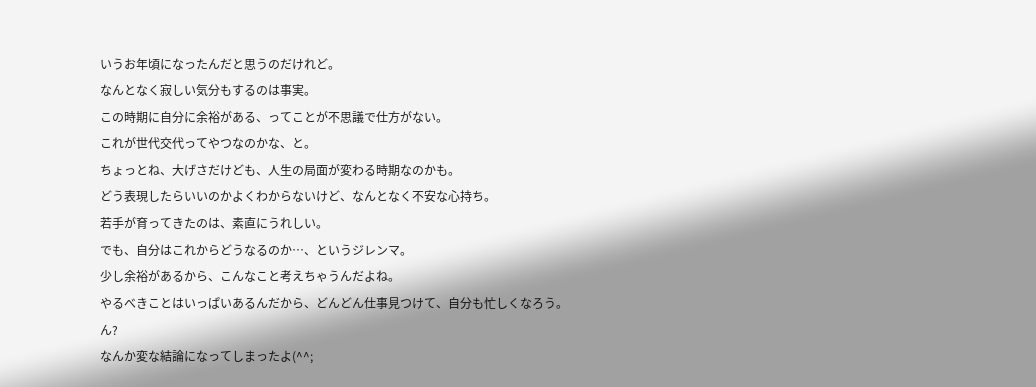いうお年頃になったんだと思うのだけれど。
なんとなく寂しい気分もするのは事実。
この時期に自分に余裕がある、ってことが不思議で仕方がない。
これが世代交代ってやつなのかな、と。
ちょっとね、大げさだけども、人生の局面が変わる時期なのかも。
どう表現したらいいのかよくわからないけど、なんとなく不安な心持ち。
若手が育ってきたのは、素直にうれしい。
でも、自分はこれからどうなるのか…、というジレンマ。
少し余裕があるから、こんなこと考えちゃうんだよね。
やるべきことはいっぱいあるんだから、どんどん仕事見つけて、自分も忙しくなろう。
ん?
なんか変な結論になってしまったよ(^^;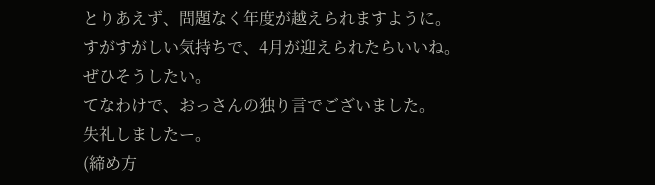とりあえず、問題なく年度が越えられますように。
すがすがしい気持ちで、4月が迎えられたらいいね。
ぜひそうしたい。
てなわけで、おっさんの独り言でございました。
失礼しましたー。
(締め方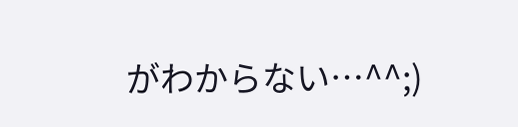がわからない…^^;)